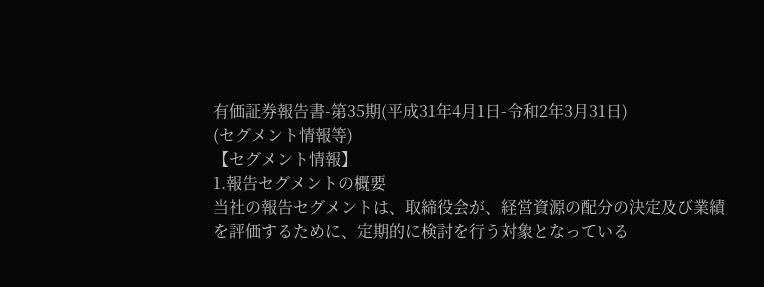有価証券報告書-第35期(平成31年4月1日-令和2年3月31日)
(セグメント情報等)
【セグメント情報】
1.報告セグメントの概要
当社の報告セグメントは、取締役会が、経営資源の配分の決定及び業績を評価するために、定期的に検討を行う対象となっている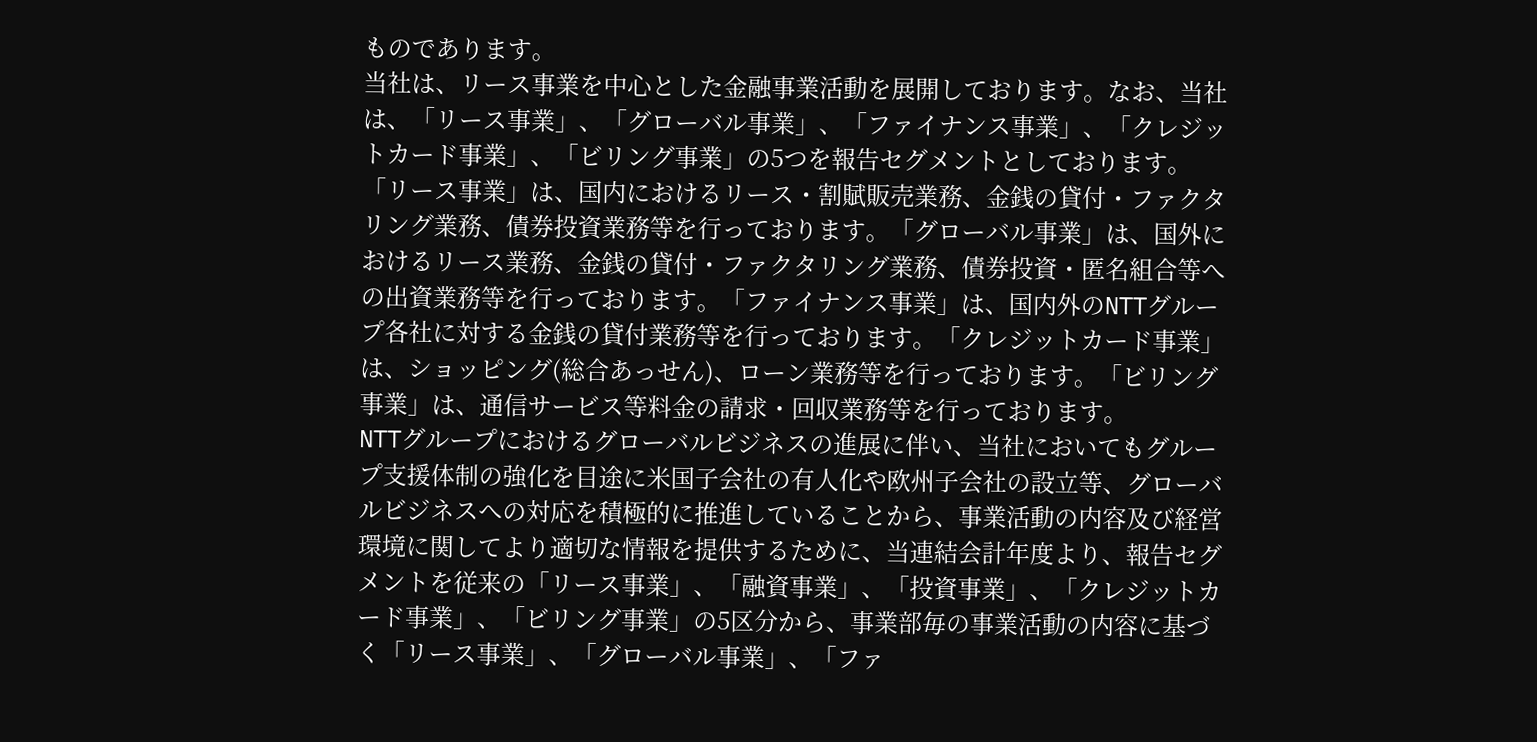ものであります。
当社は、リース事業を中心とした金融事業活動を展開しております。なお、当社は、「リース事業」、「グローバル事業」、「ファイナンス事業」、「クレジットカード事業」、「ビリング事業」の5つを報告セグメントとしております。
「リース事業」は、国内におけるリース・割賦販売業務、金銭の貸付・ファクタリング業務、債券投資業務等を行っております。「グローバル事業」は、国外におけるリース業務、金銭の貸付・ファクタリング業務、債券投資・匿名組合等への出資業務等を行っております。「ファイナンス事業」は、国内外のNTTグループ各社に対する金銭の貸付業務等を行っております。「クレジットカード事業」は、ショッピング(総合あっせん)、ローン業務等を行っております。「ビリング事業」は、通信サービス等料金の請求・回収業務等を行っております。
NTTグループにおけるグローバルビジネスの進展に伴い、当社においてもグループ支援体制の強化を目途に米国子会社の有人化や欧州子会社の設立等、グローバルビジネスへの対応を積極的に推進していることから、事業活動の内容及び経営環境に関してより適切な情報を提供するために、当連結会計年度より、報告セグメントを従来の「リース事業」、「融資事業」、「投資事業」、「クレジットカード事業」、「ビリング事業」の5区分から、事業部毎の事業活動の内容に基づく「リース事業」、「グローバル事業」、「ファ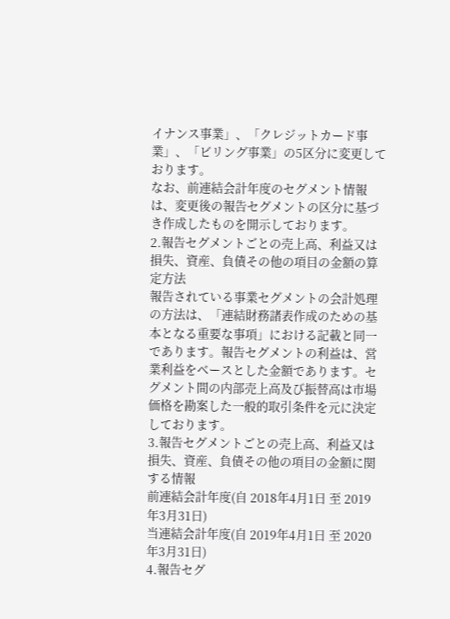イナンス事業」、「クレジットカード事業」、「ビリング事業」の5区分に変更しております。
なお、前連結会計年度のセグメント情報は、変更後の報告セグメントの区分に基づき作成したものを開示しております。
2.報告セグメントごとの売上高、利益又は損失、資産、負債その他の項目の金額の算定方法
報告されている事業セグメントの会計処理の方法は、「連結財務諸表作成のための基本となる重要な事項」における記載と同一であります。報告セグメントの利益は、営業利益をベースとした金額であります。セグメント間の内部売上高及び振替高は市場価格を勘案した一般的取引条件を元に決定しております。
3.報告セグメントごとの売上高、利益又は損失、資産、負債その他の項目の金額に関する情報
前連結会計年度(自 2018年4月1日 至 2019年3月31日)
当連結会計年度(自 2019年4月1日 至 2020年3月31日)
4.報告セグ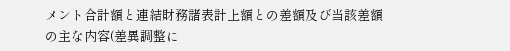メント合計額と連結財務諸表計上額との差額及び当該差額の主な内容(差異調整に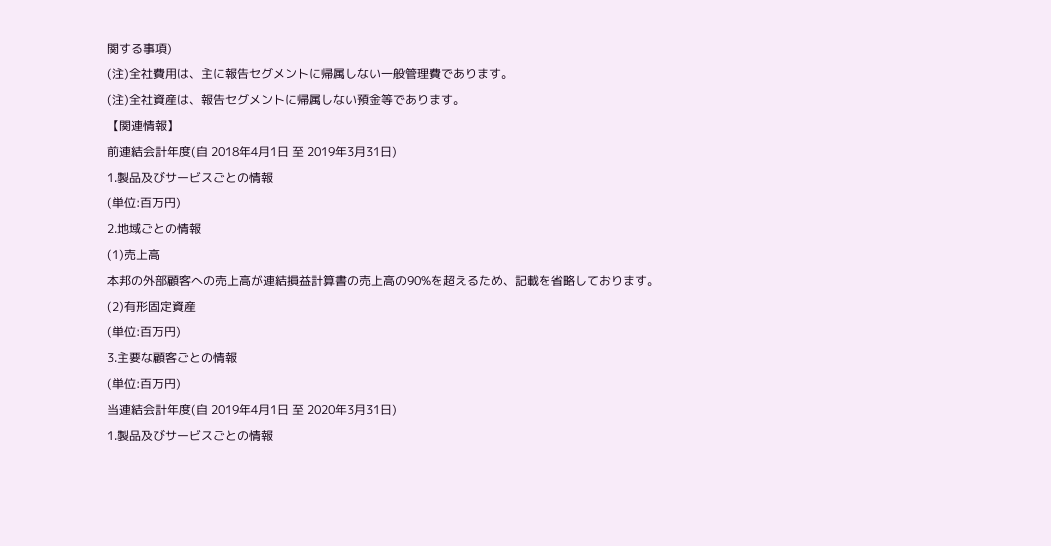関する事項)
(注)全社費用は、主に報告セグメントに帰属しない一般管理費であります。
(注)全社資産は、報告セグメントに帰属しない預金等であります。
【関連情報】
前連結会計年度(自 2018年4月1日 至 2019年3月31日)
1.製品及びサービスごとの情報
(単位:百万円)
2.地域ごとの情報
(1)売上高
本邦の外部顧客への売上高が連結損益計算書の売上高の90%を超えるため、記載を省略しております。
(2)有形固定資産
(単位:百万円)
3.主要な顧客ごとの情報
(単位:百万円)
当連結会計年度(自 2019年4月1日 至 2020年3月31日)
1.製品及びサービスごとの情報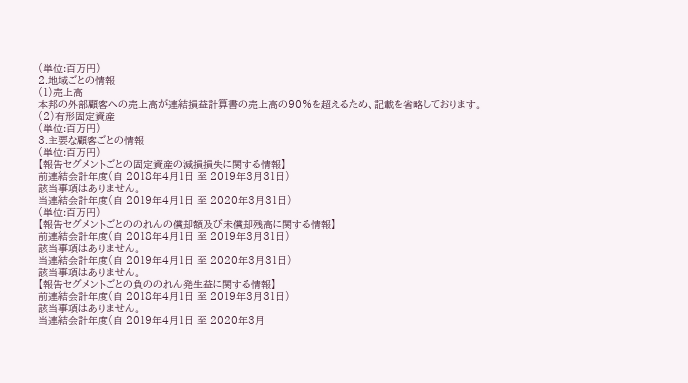(単位:百万円)
2.地域ごとの情報
(1)売上高
本邦の外部顧客への売上高が連結損益計算書の売上高の90%を超えるため、記載を省略しております。
(2)有形固定資産
(単位:百万円)
3.主要な顧客ごとの情報
(単位:百万円)
【報告セグメントごとの固定資産の減損損失に関する情報】
前連結会計年度(自 2018年4月1日 至 2019年3月31日)
該当事項はありません。
当連結会計年度(自 2019年4月1日 至 2020年3月31日)
(単位:百万円)
【報告セグメントごとののれんの償却額及び未償却残高に関する情報】
前連結会計年度(自 2018年4月1日 至 2019年3月31日)
該当事項はありません。
当連結会計年度(自 2019年4月1日 至 2020年3月31日)
該当事項はありません。
【報告セグメントごとの負ののれん発生益に関する情報】
前連結会計年度(自 2018年4月1日 至 2019年3月31日)
該当事項はありません。
当連結会計年度(自 2019年4月1日 至 2020年3月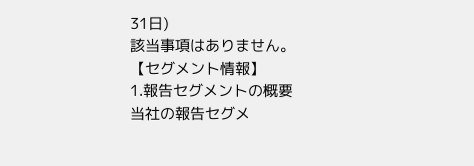31日)
該当事項はありません。
【セグメント情報】
1.報告セグメントの概要
当社の報告セグメ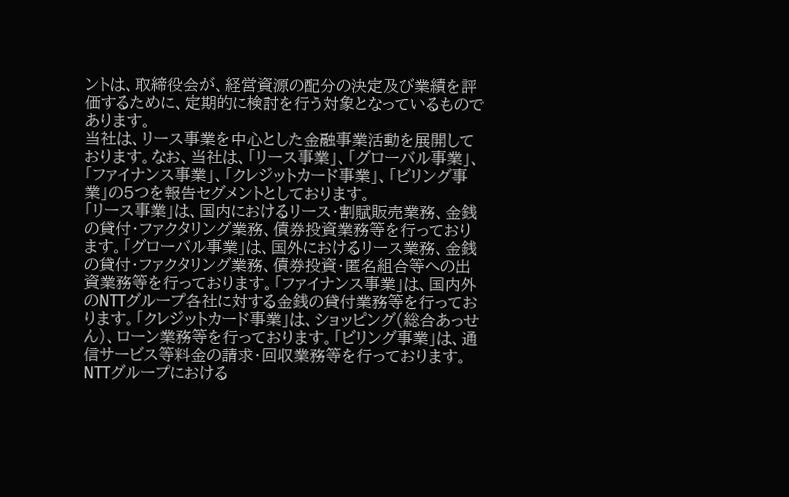ントは、取締役会が、経営資源の配分の決定及び業績を評価するために、定期的に検討を行う対象となっているものであります。
当社は、リース事業を中心とした金融事業活動を展開しております。なお、当社は、「リース事業」、「グローバル事業」、「ファイナンス事業」、「クレジットカード事業」、「ビリング事業」の5つを報告セグメントとしております。
「リース事業」は、国内におけるリース・割賦販売業務、金銭の貸付・ファクタリング業務、債券投資業務等を行っております。「グローバル事業」は、国外におけるリース業務、金銭の貸付・ファクタリング業務、債券投資・匿名組合等への出資業務等を行っております。「ファイナンス事業」は、国内外のNTTグループ各社に対する金銭の貸付業務等を行っております。「クレジットカード事業」は、ショッピング(総合あっせん)、ローン業務等を行っております。「ビリング事業」は、通信サービス等料金の請求・回収業務等を行っております。
NTTグループにおける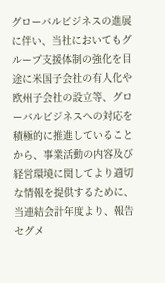グローバルビジネスの進展に伴い、当社においてもグループ支援体制の強化を目途に米国子会社の有人化や欧州子会社の設立等、グローバルビジネスへの対応を積極的に推進していることから、事業活動の内容及び経営環境に関してより適切な情報を提供するために、当連結会計年度より、報告セグメ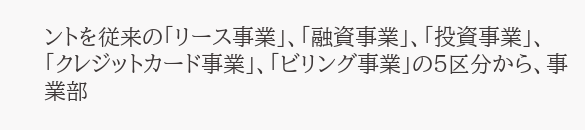ントを従来の「リース事業」、「融資事業」、「投資事業」、「クレジットカード事業」、「ビリング事業」の5区分から、事業部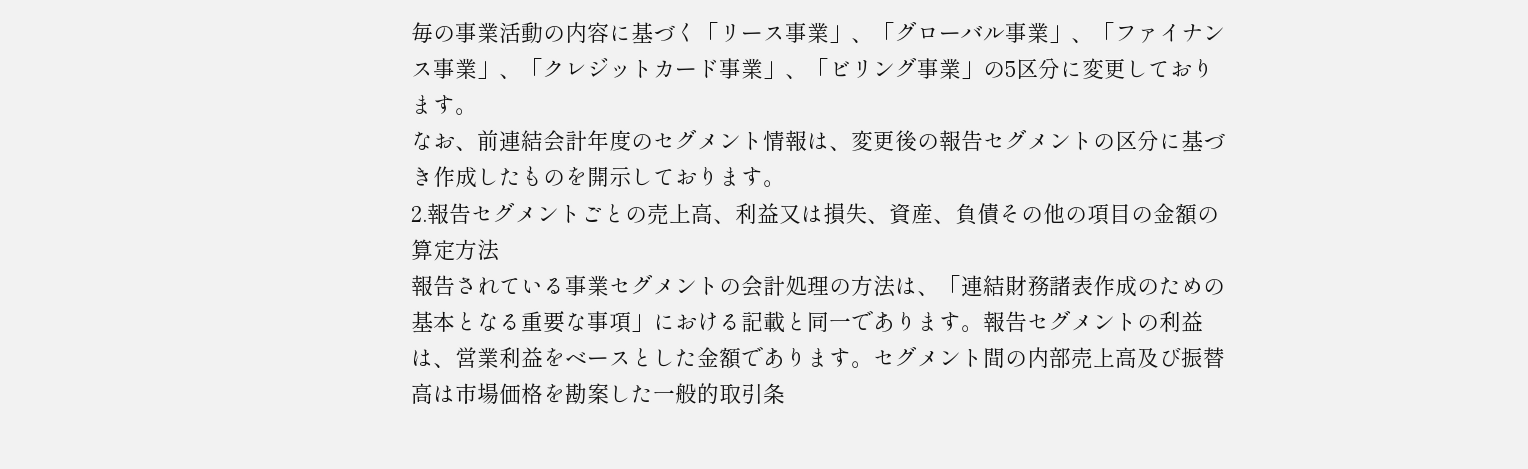毎の事業活動の内容に基づく「リース事業」、「グローバル事業」、「ファイナンス事業」、「クレジットカード事業」、「ビリング事業」の5区分に変更しております。
なお、前連結会計年度のセグメント情報は、変更後の報告セグメントの区分に基づき作成したものを開示しております。
2.報告セグメントごとの売上高、利益又は損失、資産、負債その他の項目の金額の算定方法
報告されている事業セグメントの会計処理の方法は、「連結財務諸表作成のための基本となる重要な事項」における記載と同一であります。報告セグメントの利益は、営業利益をベースとした金額であります。セグメント間の内部売上高及び振替高は市場価格を勘案した一般的取引条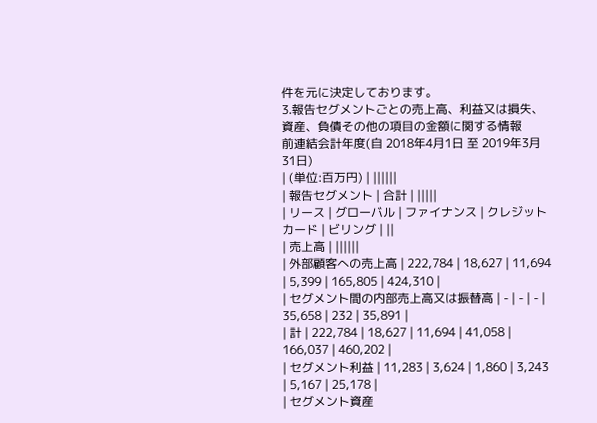件を元に決定しております。
3.報告セグメントごとの売上高、利益又は損失、資産、負債その他の項目の金額に関する情報
前連結会計年度(自 2018年4月1日 至 2019年3月31日)
| (単位:百万円) | ||||||
| 報告セグメント | 合計 | |||||
| リース | グローバル | ファイナンス | クレジット カード | ビリング | ||
| 売上高 | ||||||
| 外部顧客への売上高 | 222,784 | 18,627 | 11,694 | 5,399 | 165,805 | 424,310 |
| セグメント間の内部売上高又は振替高 | - | - | - | 35,658 | 232 | 35,891 |
| 計 | 222,784 | 18,627 | 11,694 | 41,058 | 166,037 | 460,202 |
| セグメント利益 | 11,283 | 3,624 | 1,860 | 3,243 | 5,167 | 25,178 |
| セグメント資産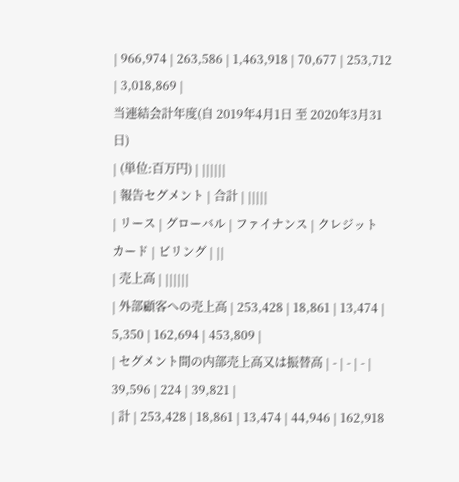| 966,974 | 263,586 | 1,463,918 | 70,677 | 253,712 | 3,018,869 |
当連結会計年度(自 2019年4月1日 至 2020年3月31日)
| (単位:百万円) | ||||||
| 報告セグメント | 合計 | |||||
| リース | グローバル | ファイナンス | クレジット カード | ビリング | ||
| 売上高 | ||||||
| 外部顧客への売上高 | 253,428 | 18,861 | 13,474 | 5,350 | 162,694 | 453,809 |
| セグメント間の内部売上高又は振替高 | - | - | - | 39,596 | 224 | 39,821 |
| 計 | 253,428 | 18,861 | 13,474 | 44,946 | 162,918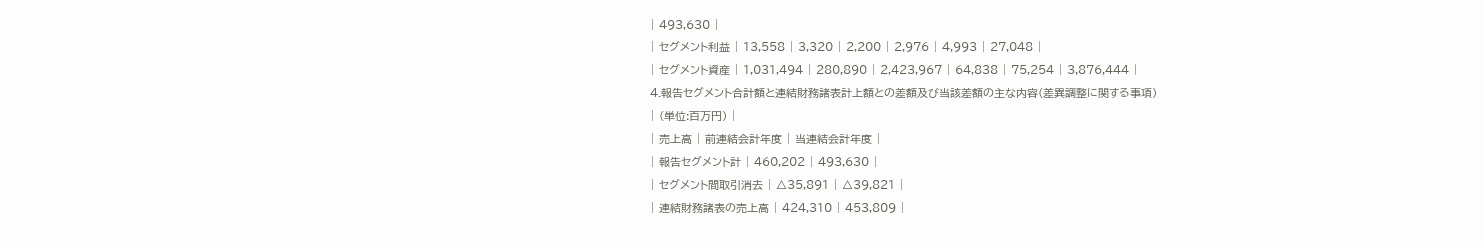| 493,630 |
| セグメント利益 | 13,558 | 3,320 | 2,200 | 2,976 | 4,993 | 27,048 |
| セグメント資産 | 1,031,494 | 280,890 | 2,423,967 | 64,838 | 75,254 | 3,876,444 |
4.報告セグメント合計額と連結財務諸表計上額との差額及び当該差額の主な内容(差異調整に関する事項)
| (単位:百万円) |
| 売上高 | 前連結会計年度 | 当連結会計年度 |
| 報告セグメント計 | 460,202 | 493,630 |
| セグメント間取引消去 | △35,891 | △39,821 |
| 連結財務諸表の売上高 | 424,310 | 453,809 |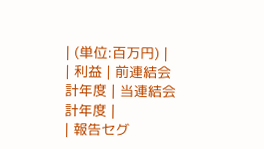| (単位:百万円) |
| 利益 | 前連結会計年度 | 当連結会計年度 |
| 報告セグ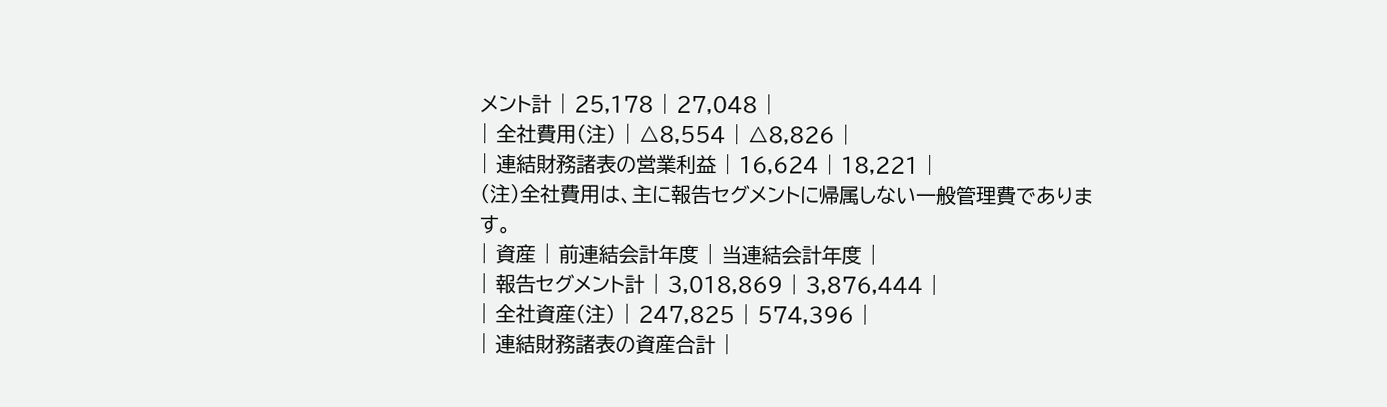メント計 | 25,178 | 27,048 |
| 全社費用(注) | △8,554 | △8,826 |
| 連結財務諸表の営業利益 | 16,624 | 18,221 |
(注)全社費用は、主に報告セグメントに帰属しない一般管理費であります。
| 資産 | 前連結会計年度 | 当連結会計年度 |
| 報告セグメント計 | 3,018,869 | 3,876,444 |
| 全社資産(注) | 247,825 | 574,396 |
| 連結財務諸表の資産合計 |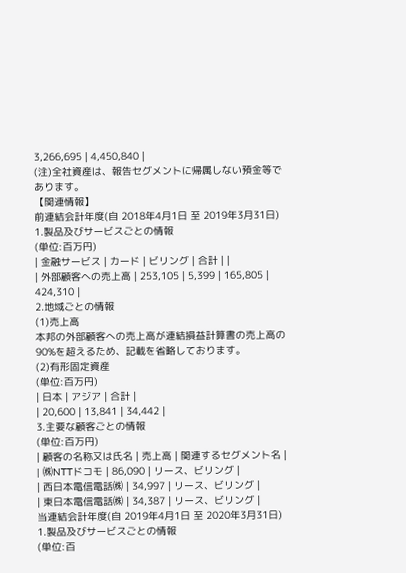3,266,695 | 4,450,840 |
(注)全社資産は、報告セグメントに帰属しない預金等であります。
【関連情報】
前連結会計年度(自 2018年4月1日 至 2019年3月31日)
1.製品及びサービスごとの情報
(単位:百万円)
| 金融サービス | カード | ビリング | 合計 | |
| 外部顧客への売上高 | 253,105 | 5,399 | 165,805 | 424,310 |
2.地域ごとの情報
(1)売上高
本邦の外部顧客への売上高が連結損益計算書の売上高の90%を超えるため、記載を省略しております。
(2)有形固定資産
(単位:百万円)
| 日本 | アジア | 合計 |
| 20,600 | 13,841 | 34,442 |
3.主要な顧客ごとの情報
(単位:百万円)
| 顧客の名称又は氏名 | 売上高 | 関連するセグメント名 |
| ㈱NTTドコモ | 86,090 | リース、ビリング |
| 西日本電信電話㈱ | 34,997 | リース、ビリング |
| 東日本電信電話㈱ | 34,387 | リース、ビリング |
当連結会計年度(自 2019年4月1日 至 2020年3月31日)
1.製品及びサービスごとの情報
(単位:百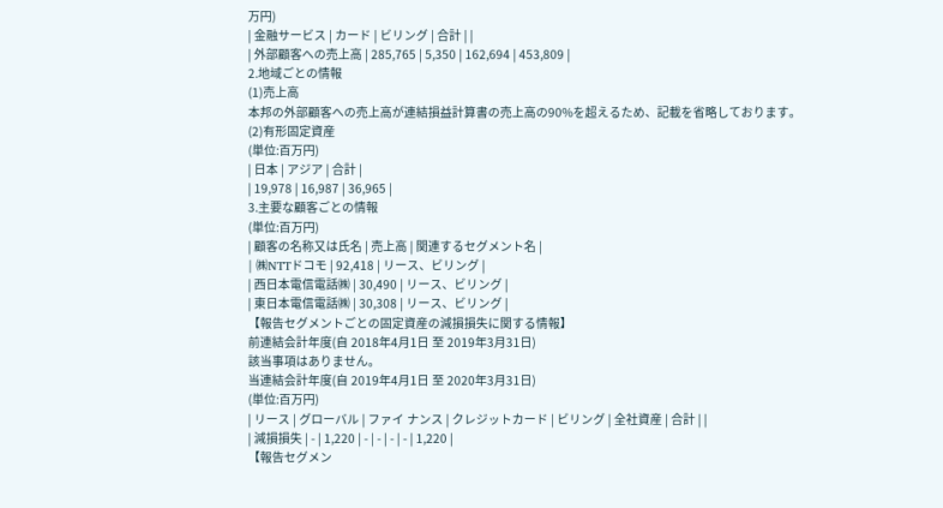万円)
| 金融サービス | カード | ビリング | 合計 | |
| 外部顧客への売上高 | 285,765 | 5,350 | 162,694 | 453,809 |
2.地域ごとの情報
(1)売上高
本邦の外部顧客への売上高が連結損益計算書の売上高の90%を超えるため、記載を省略しております。
(2)有形固定資産
(単位:百万円)
| 日本 | アジア | 合計 |
| 19,978 | 16,987 | 36,965 |
3.主要な顧客ごとの情報
(単位:百万円)
| 顧客の名称又は氏名 | 売上高 | 関連するセグメント名 |
| ㈱NTTドコモ | 92,418 | リース、ビリング |
| 西日本電信電話㈱ | 30,490 | リース、ビリング |
| 東日本電信電話㈱ | 30,308 | リース、ビリング |
【報告セグメントごとの固定資産の減損損失に関する情報】
前連結会計年度(自 2018年4月1日 至 2019年3月31日)
該当事項はありません。
当連結会計年度(自 2019年4月1日 至 2020年3月31日)
(単位:百万円)
| リース | グローバル | ファイ ナンス | クレジットカード | ビリング | 全社資産 | 合計 | |
| 減損損失 | - | 1,220 | - | - | - | - | 1,220 |
【報告セグメン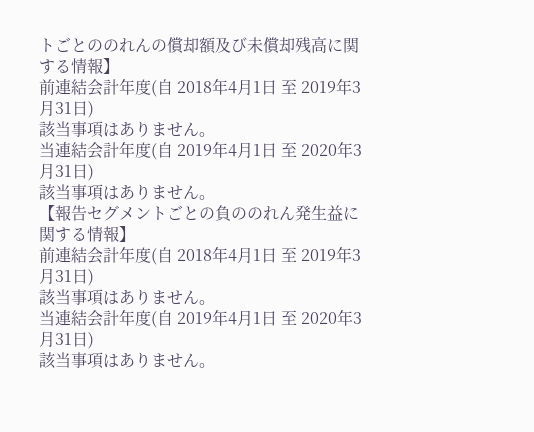トごとののれんの償却額及び未償却残高に関する情報】
前連結会計年度(自 2018年4月1日 至 2019年3月31日)
該当事項はありません。
当連結会計年度(自 2019年4月1日 至 2020年3月31日)
該当事項はありません。
【報告セグメントごとの負ののれん発生益に関する情報】
前連結会計年度(自 2018年4月1日 至 2019年3月31日)
該当事項はありません。
当連結会計年度(自 2019年4月1日 至 2020年3月31日)
該当事項はありません。